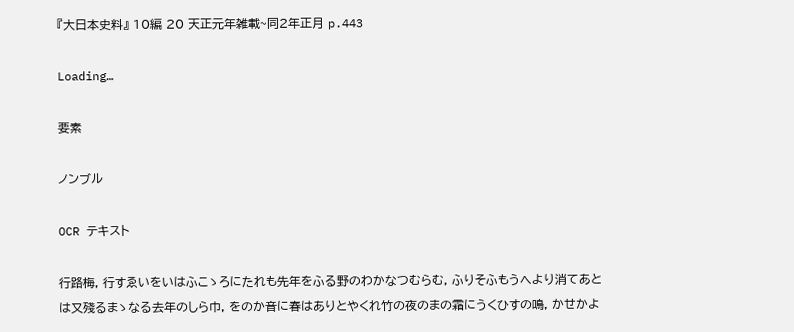『大日本史料』 10編 20 天正元年雑載~同2年正月 p.443

Loading…

要素

ノンブル

OCR テキスト

行路梅, 行すゑいをいはふこゝろにたれも先年をふる野のわかなつむらむ, ふりそふもうへより消てあとは又殘るまゝなる去年のしら巾, をのか音に春はありとやくれ竹の夜のまの霜にうくひすの鳴, かせかよ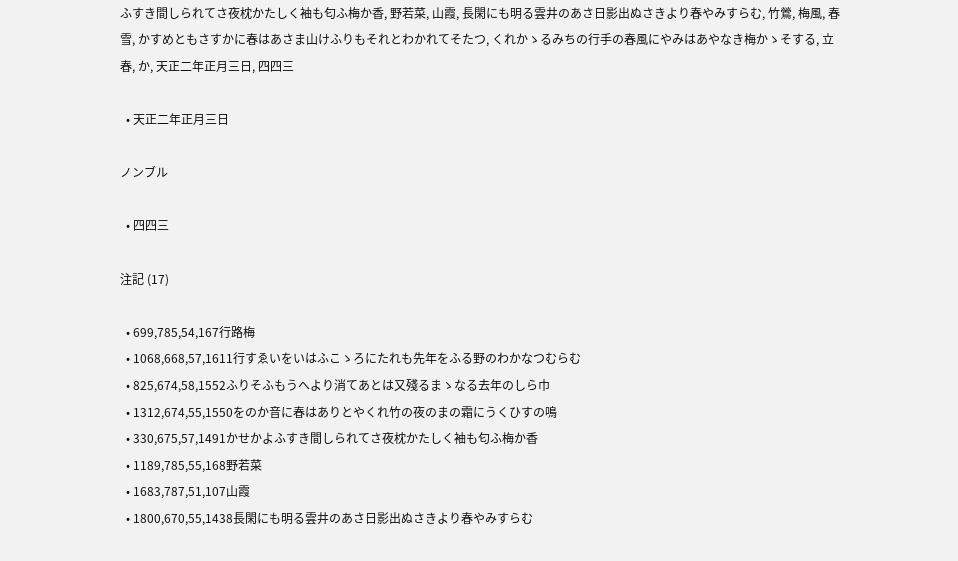ふすき間しられてさ夜枕かたしく袖も匂ふ梅か香, 野若菜, 山霞, 長閑にも明る雲井のあさ日影出ぬさきより春やみすらむ, 竹鶯, 梅風, 春雪, かすめともさすかに春はあさま山けふりもそれとわかれてそたつ, くれかゝるみちの行手の春風にやみはあやなき梅かゝそする, 立春, か, 天正二年正月三日, 四四三

  • 天正二年正月三日

ノンブル

  • 四四三

注記 (17)

  • 699,785,54,167行路梅
  • 1068,668,57,1611行すゑいをいはふこゝろにたれも先年をふる野のわかなつむらむ
  • 825,674,58,1552ふりそふもうへより消てあとは又殘るまゝなる去年のしら巾
  • 1312,674,55,1550をのか音に春はありとやくれ竹の夜のまの霜にうくひすの鳴
  • 330,675,57,1491かせかよふすき間しられてさ夜枕かたしく袖も匂ふ梅か香
  • 1189,785,55,168野若菜
  • 1683,787,51,107山霞
  • 1800,670,55,1438長閑にも明る雲井のあさ日影出ぬさきより春やみすらむ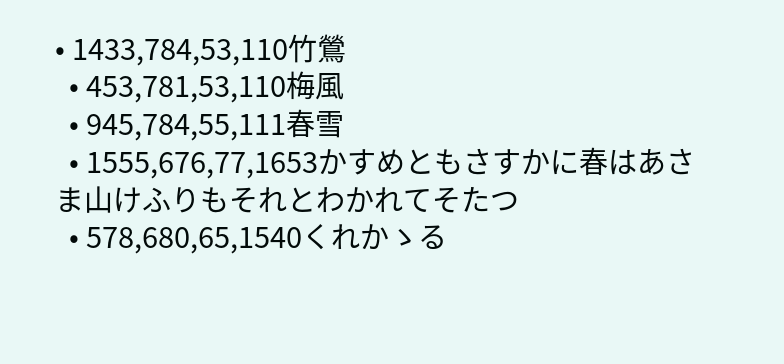• 1433,784,53,110竹鶯
  • 453,781,53,110梅風
  • 945,784,55,111春雪
  • 1555,676,77,1653かすめともさすかに春はあさま山けふりもそれとわかれてそたつ
  • 578,680,65,1540くれかゝる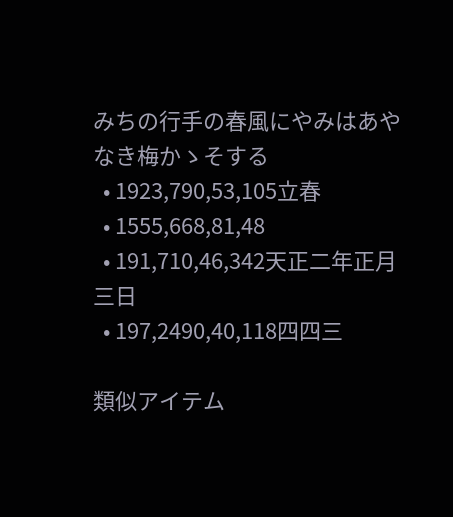みちの行手の春風にやみはあやなき梅かゝそする
  • 1923,790,53,105立春
  • 1555,668,81,48
  • 191,710,46,342天正二年正月三日
  • 197,2490,40,118四四三

類似アイテム